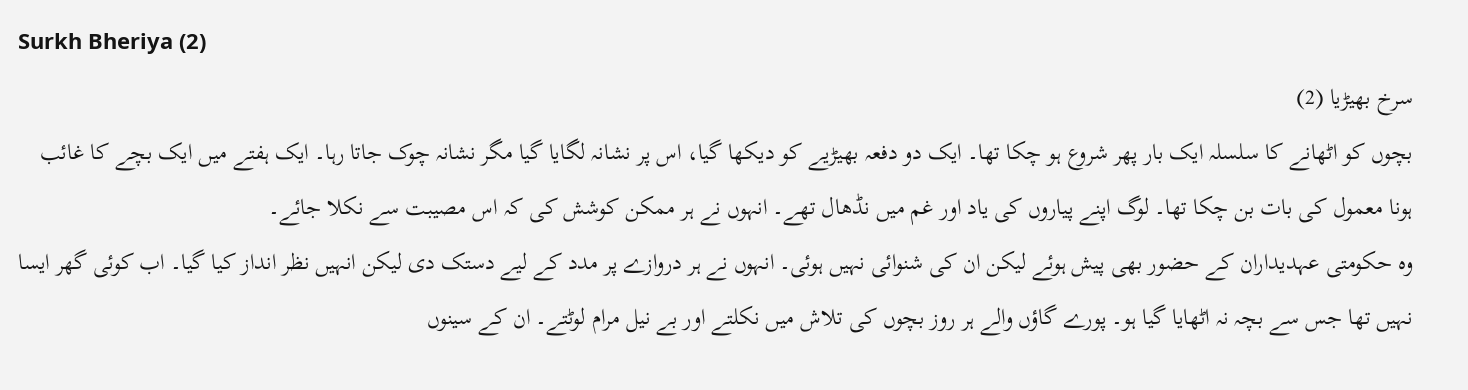Surkh Bheriya (2)
سرخ بھیڑیا (2)
بچوں کو اٹھانے کا سلسلہ ایک بار پھر شروع ہو چکا تھا۔ ایک دو دفعہ بھیڑیے کو دیکھا گیا، اس پر نشانہ لگایا گیا مگر نشانہ چوک جاتا رہا۔ ایک ہفتے میں ایک بچے کا غائب ہونا معمول کی بات بن چکا تھا۔ لوگ اپنے پیاروں کی یاد اور غم میں نڈھال تھے۔ انہوں نے ہر ممکن کوشش کی کہ اس مصیبت سے نکلا جائے۔
وہ حکومتی عہدیداران کے حضور بھی پیش ہوئے لیکن ان کی شنوائی نہیں ہوئی۔ انہوں نے ہر دروازے پر مدد کے لیے دستک دی لیکن انہیں نظر انداز کیا گیا۔ اب کوئی گھر ایسا نہیں تھا جس سے بچہ نہ اٹھایا گیا ہو۔ پورے گاؤں والے ہر روز بچوں کی تلاش میں نکلتے اور بے نیل مرام لوٹتے۔ ان کے سینوں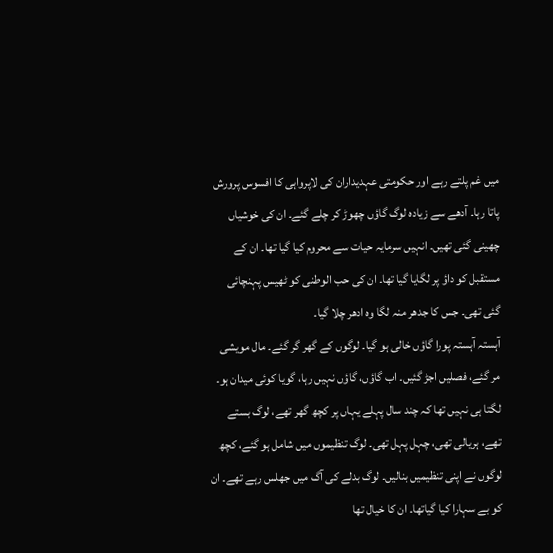میں غم پلتے رہے اور حکومتی عہدیداران کی لاپرواہی کا افسوس پرورش پاتا رہا۔ آدھے سے زیادہ لوگ گاؤں چھوڑ کر چلے گئے۔ ان کی خوشیاں چھینی گئی تھیں۔ انہیں سرمایہ حیات سے محروم کیا گیا تھا۔ ان کے مستقبل کو داؤ پر لگایا گیا تھا۔ ان کی حب الوطنی کو ٹھیس پہنچائی گئی تھی۔ جس کا جدھر منہ لگا وہ ادھر چلا گیا۔
آہستہ آہستہ پورا گاؤں خالی ہو گیا۔ لوگوں کے گھر گر گئے۔ مال مویشی مر گئے، فصلیں اجڑ گئیں۔ اب گاؤں، گاؤں نہیں رہا، گویا کوئی میدان ہو۔ لگتا ہی نہیں تھا کہ چند سال پہلے یہاں پر کچھ گھر تھے، لوگ بستے تھے، ہریالی تھی، چہل پہل تھی۔ لوگ تنظیموں میں شامل ہو گئے، کچھ لوگوں نے اپنی تنظیمیں بنالیں۔ لوگ بدلے کی آگ میں جھلس رہے تھے۔ ان کو بے سہارا کیا گیاتھا۔ ان کا خیال تھا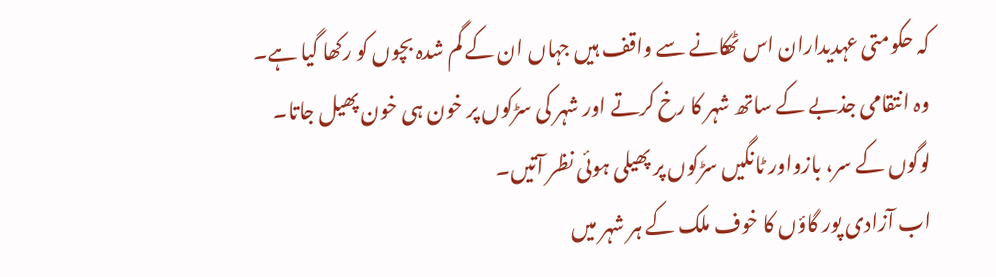کہ حکومتی عہدیداران اس ٹھکانے سے واقف ہیں جہاں ان کے گم شدہ بچوں کو رکھا گیا ہے۔ وہ انتقامی جذبے کے ساتھ شہر کا رخ کرتے اور شہر کی سڑکوں پر خون ہی خون پھیل جاتا۔ لوگوں کے سر، بازواور ٹانگیں سڑکوں پر پھیلی ہوئی نظر آتیں۔
اب آزادی پور گاؤں کا خوف ملک کے ہر شہر میں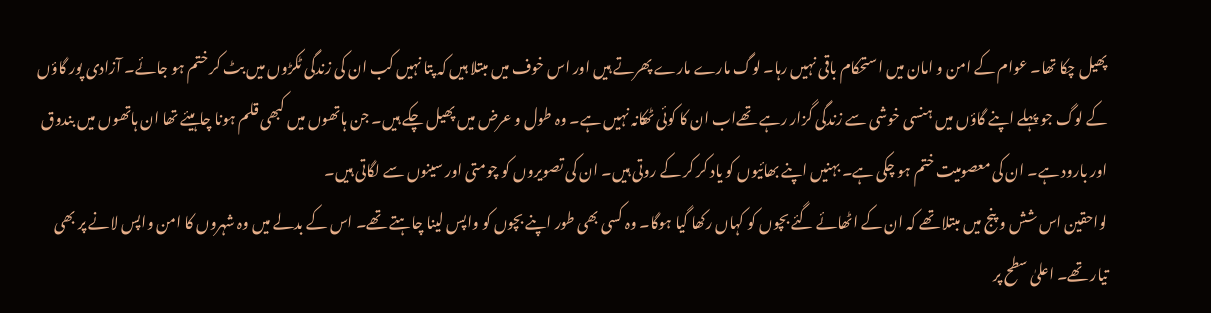پھیل چکا تھا۔ عوام کے امن و امان میں استحکام باقی نہیں رہا۔ لوگ مارے مارے پھرتے ہیں اور اس خوف میں مبتلا ہیں کہ پتا نہیں کب ان کی زندگی ٹکڑوں میں بٹ کر ختم ہو جائے۔ آزادی پور گاؤں کے لوگ جو پہلے اپنے گاؤں میں ہنسی خوشی سے زندگی گزار رہے تھےاب ان کا کوئی ٹھکانہ نہیں ہے۔ وہ طول و عرض میں پھیل چکے ہیں۔ جن ہاتھوں میں کبھی قلم ہونا چاہیئے تھا ان ہاتھوں میں بندوق اور بارود ہے۔ ان کی معصومیت ختم ہو چکی ہے۔ بہنیں اپنے بھائیوں کو یاد کر کر کے روتی ہیں۔ ان کی تصویروں کو چومتی اور سینوں سے لگاتی ہیں۔
لواحقین اس شش و پنج میں مبتلا تھے کہ ان کے اٹھائے گئے بچوں کو کہاں رکھا گیا ہوگا۔ وہ کسی بھی طور اپنے بچوں کو واپس لینا چاہتے تھے۔ اس کے بدلے میں وہ شہروں کا امن واپس لانے پر بھی تیار تھے۔ اعلیٰ سطح پر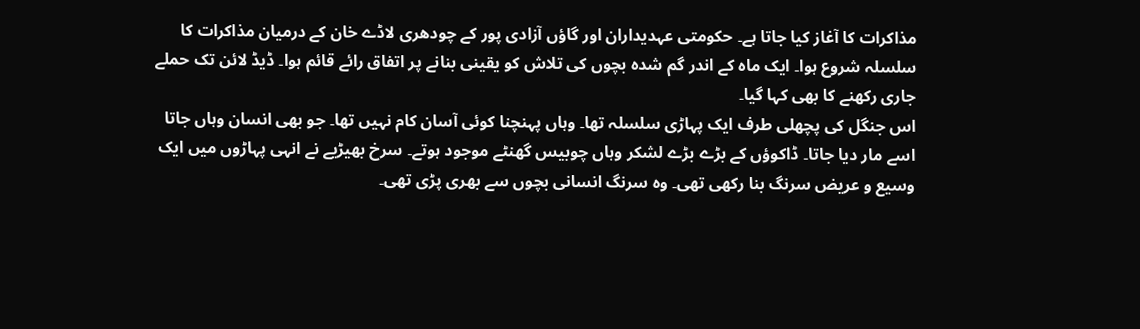مذاکرات کا آغاز کیا جاتا ہے۔ حکومتی عہدیداران اور گاؤں آزادی پور کے چودھری لاڈے خان کے درمیان مذاکرات کا سلسلہ شروع ہوا۔ ایک ماہ کے اندر گم شدہ بچوں کی تلاش کو یقینی بنانے پر اتفاق رائے قائم ہوا۔ ڈیڈ لائن تک حملے جاری رکھنے کا بھی کہا گیا۔
اس جنگل کی پچھلی طرف ایک پہاڑی سلسلہ تھا۔ وہاں پہنچنا کوئی آسان کام نہیں تھا۔ جو بھی انسان وہاں جاتا اسے مار دیا جاتا۔ ڈاکوؤں کے بڑے بڑے لشکر وہاں چوبیس گھنٹے موجود ہوتے۔ سرخ بھیڑیے نے انہی پہاڑوں میں ایک وسیع و عریض سرنگ بنا رکھی تھی۔ وہ سرنگ انسانی بچوں سے بھری پڑی تھی۔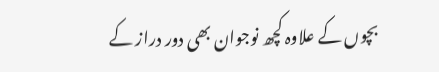بچوں کے علاوہ کچھ نوجوان بھی دور دراز کے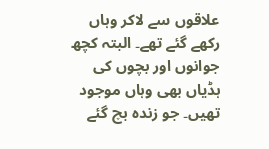علاقوں سے لاکر وہاں رکھے گئے تھے۔ البتہ کچھ جوانوں اور بچوں کی ہڈیاں بھی وہاں موجود تھیں۔ جو زندہ بچ گئے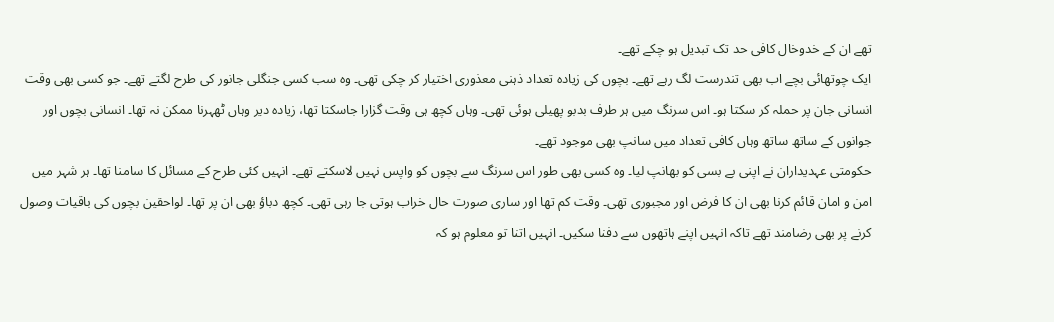تھے ان کے خدوخال کافی حد تک تبدیل ہو چکے تھے۔
ایک چوتھائی بچے اب بھی تندرست لگ رہے تھے۔ بچوں کی زیادہ تعداد ذہنی معذوری اختیار کر چکی تھی۔ وہ سب کسی جنگلی جانور کی طرح لگتے تھے۔ جو کسی بھی وقت انسانی جان پر حملہ کر سکتا ہو۔ اس سرنگ میں ہر طرف بدبو پھیلی ہوئی تھی۔ وہاں کچھ ہی وقت گزارا جاسکتا تھا، زیادہ دیر وہاں ٹھہرنا ممکن نہ تھا۔ انسانی بچوں اور جوانوں کے ساتھ ساتھ وہاں کافی تعداد میں سانپ بھی موجود تھے۔
حکومتی عہدیداران نے اپنی بے بسی کو بھانپ لیا۔ وہ کسی بھی طور اس سرنگ سے بچوں کو واپس نہیں لاسکتے تھے۔ انہیں کئی طرح کے مسائل کا سامنا تھا۔ ہر شہر میں امن و امان قائم کرنا بھی ان کا فرض اور مجبوری تھی۔ وقت کم تھا اور ساری صورت حال خراب ہوتی جا رہی تھی۔ کچھ دباؤ بھی ان پر تھا۔ لواحقین بچوں کی باقیات وصول کرنے پر بھی رضامند تھے تاکہ انہیں اپنے ہاتھوں سے دفنا سکیں۔ انہیں اتنا تو معلوم ہو کہ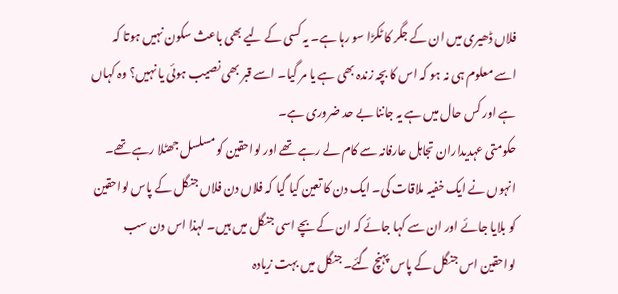فلاں ڈھیری میں ان کے جگر کا ٹکڑا سو رہا ہے۔ یہ کسی کے لیے بھی باعث سکون نہیں ہوتا کہ اسے معلوم ہی نہ ہو کہ اس کا بچہ زندہ بھی ہے یا مر گیا۔ اسے قبر بھی نصیب ہوئی یا نہیں؟ وہ کہاں ہے اور کس حال میں ہے یہ جاننا بے حد ضروری ہے۔
حکومتی عہدیداران تجاہل عارفانہ سے کام لے رہے تھے اور لواحقین کو مسلسل جھٹلا رہے تھے۔ انہوں نے ایک خفیہ ملاقات کی۔ ایک دن کا تعین کیا گیا کہ فلاں دن فلاں جنگل کے پاس لواحقین کو بلایا جائے اور ان سے کہا جائے کہ ان کے بچے اسی جنگل میں ہیں۔ لہذا اس دن سب لواحقین اس جنگل کے پاس پہنچ گئے۔ جنگل میں بہت زیادہ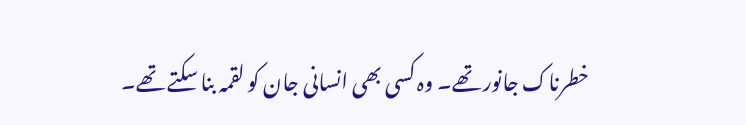خطرناک جانور تھے۔ وہ کسی بھی انسانی جان کو لقمہ بنا سکتے تھے۔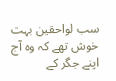سب لواحقین بہت خوش تھے کہ وہ آج اپنے جگر کے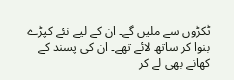ٹکڑوں سے ملیں گے۔ ان کے لیے نئے کپڑے بنوا کر ساتھ لائے تھے۔ ان کی پسند کے کھانے بھی لے کر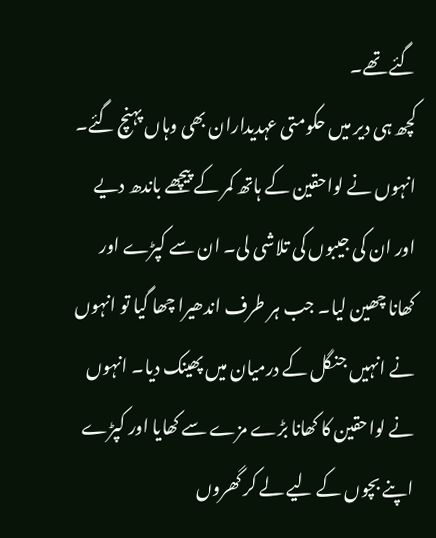گئے تھے۔
کچھ ہی دیر میں حکومتی عہدیداران بھی وہاں پہنچ گئے۔ انہوں نے لواحقین کے ہاتھ کمر کے پیچھے باندھ دیے اور ان کی جیبوں کی تلاشی لی۔ ان سے کپڑے اور کھانا چھین لیا۔ جب ہر طرف اندھیرا چھا گیا تو انہوں نے انہیں جنگل کے درمیان میں پھینک دیا۔ انہوں نے لواحقین کا کھانا بڑے مزے سے کھایا اور کپڑے اپنے بچوں کے لیے لے کر گھروں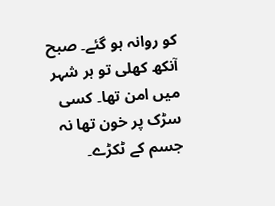کو روانہ ہو گئے۔ صبح آنکھ کھلی تو ہر شہر میں امن تھا۔ کسی سڑک پر خون تھا نہ جسم کے ٹکڑے۔